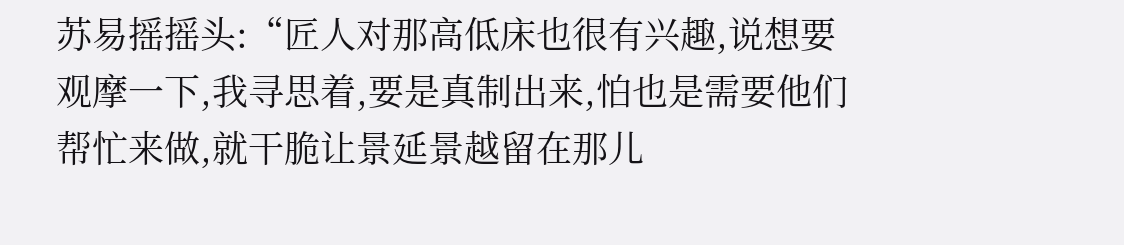苏易摇摇头:“匠人对那高低床也很有兴趣,说想要观摩一下,我寻思着,要是真制出来,怕也是需要他们帮忙来做,就干脆让景延景越留在那儿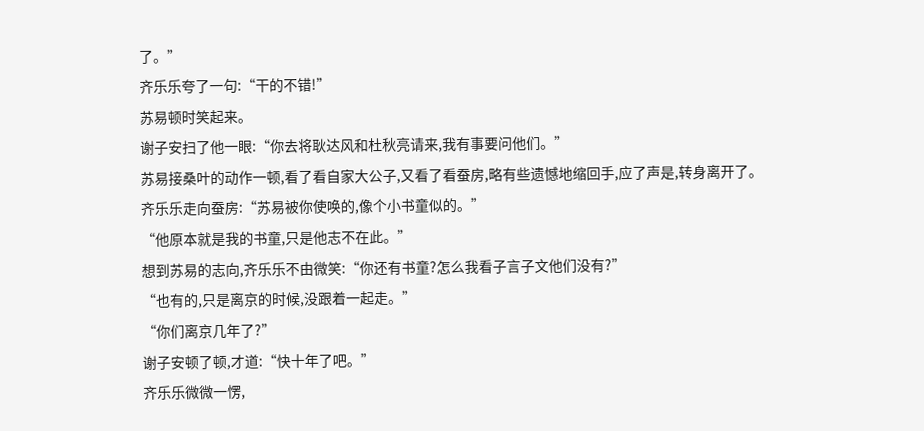了。”
齐乐乐夸了一句:“干的不错!”
苏易顿时笑起来。
谢子安扫了他一眼:“你去将耿达风和杜秋亮请来,我有事要问他们。”
苏易接桑叶的动作一顿,看了看自家大公子,又看了看蚕房,略有些遗憾地缩回手,应了声是,转身离开了。
齐乐乐走向蚕房:“苏易被你使唤的,像个小书童似的。”
“他原本就是我的书童,只是他志不在此。”
想到苏易的志向,齐乐乐不由微笑:“你还有书童?怎么我看子言子文他们没有?”
“也有的,只是离京的时候,没跟着一起走。”
“你们离京几年了?”
谢子安顿了顿,才道:“快十年了吧。”
齐乐乐微微一愣,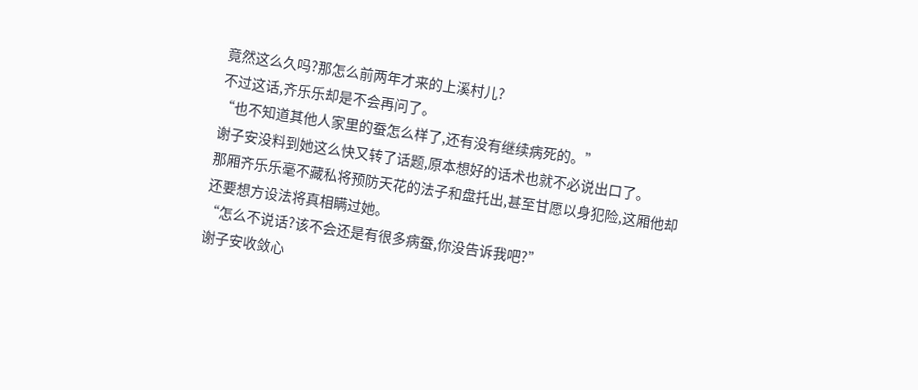竟然这么久吗?那怎么前两年才来的上溪村儿?
不过这话,齐乐乐却是不会再问了。
“也不知道其他人家里的蚕怎么样了,还有没有继续病死的。”
谢子安没料到她这么快又转了话题,原本想好的话术也就不必说出口了。
那厢齐乐乐毫不藏私将预防天花的法子和盘托出,甚至甘愿以身犯险,这厢他却还要想方设法将真相瞒过她。
“怎么不说话?该不会还是有很多病蚕,你没告诉我吧?”
谢子安收敛心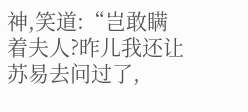神,笑道:“岂敢瞒着夫人?昨儿我还让苏易去问过了,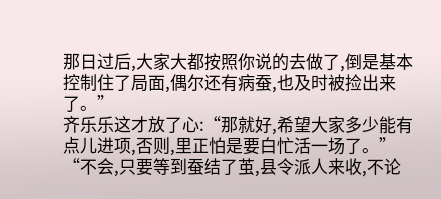那日过后,大家大都按照你说的去做了,倒是基本控制住了局面,偶尔还有病蚕,也及时被捡出来了。”
齐乐乐这才放了心:“那就好,希望大家多少能有点儿进项,否则,里正怕是要白忙活一场了。”
“不会,只要等到蚕结了茧,县令派人来收,不论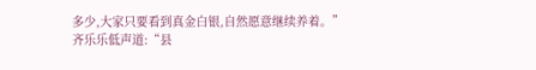多少,大家只要看到真金白银,自然愿意继续养着。”
齐乐乐低声道:“县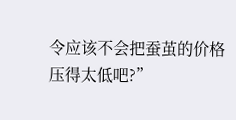令应该不会把蚕茧的价格压得太低吧?”